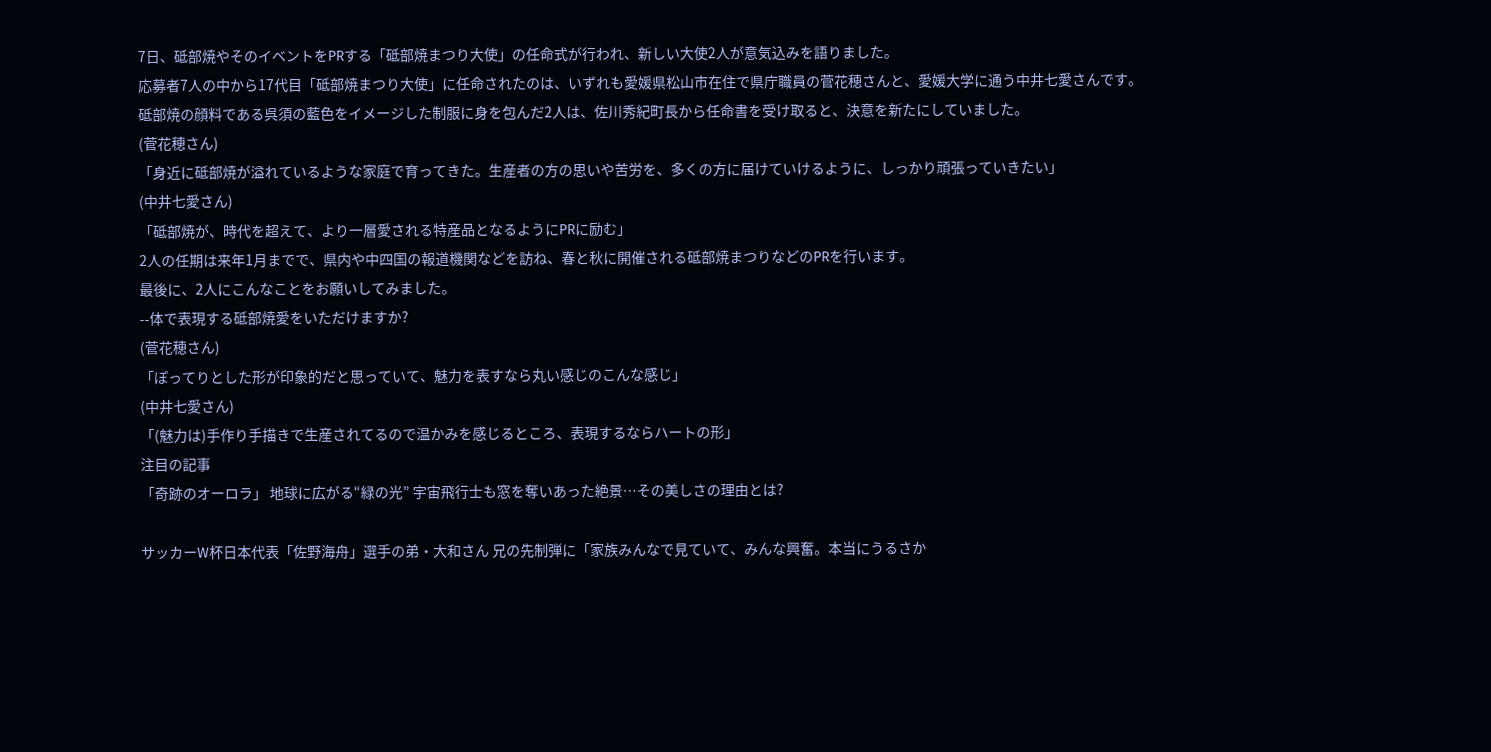7日、砥部焼やそのイベントをPRする「砥部焼まつり大使」の任命式が行われ、新しい大使2人が意気込みを語りました。
応募者7人の中から17代目「砥部焼まつり大使」に任命されたのは、いずれも愛媛県松山市在住で県庁職員の菅花穂さんと、愛媛大学に通う中井七愛さんです。
砥部焼の顔料である呉須の藍色をイメージした制服に身を包んだ2人は、佐川秀紀町長から任命書を受け取ると、決意を新たにしていました。
(菅花穂さん)
「身近に砥部焼が溢れているような家庭で育ってきた。生産者の方の思いや苦労を、多くの方に届けていけるように、しっかり頑張っていきたい」
(中井七愛さん)
「砥部焼が、時代を超えて、より一層愛される特産品となるようにPRに励む」
2人の任期は来年1月までで、県内や中四国の報道機関などを訪ね、春と秋に開催される砥部焼まつりなどのPRを行います。
最後に、2人にこんなことをお願いしてみました。
--体で表現する砥部焼愛をいただけますか?
(菅花穂さん)
「ぽってりとした形が印象的だと思っていて、魅力を表すなら丸い感じのこんな感じ」
(中井七愛さん)
「(魅力は)手作り手描きで生産されてるので温かみを感じるところ、表現するならハートの形」
注目の記事
「奇跡のオーロラ」 地球に広がる“緑の光” 宇宙飛行士も窓を奪いあった絶景…その美しさの理由とは?

サッカーW杯日本代表「佐野海舟」選手の弟・大和さん 兄の先制弾に「家族みんなで見ていて、みんな興奮。本当にうるさか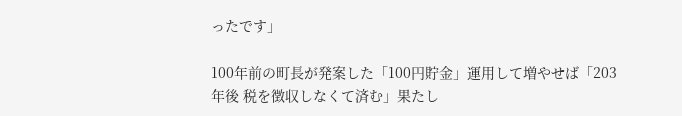ったです」

100年前の町長が発案した「100円貯金」運用して増やせば「203年後 税を徴収しなくて済む」果たし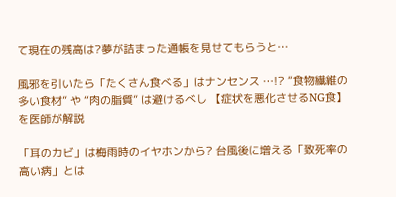て現在の残高は?夢が詰まった通帳を見せてもらうと…

風邪を引いたら「たくさん食べる」はナンセンス …!? “食物繊維の多い食材” や “肉の脂質” は避けるべし 【症状を悪化させるNG食】を医師が解説

「耳のカビ」は梅雨時のイヤホンから? 台風後に増える「致死率の高い病」とは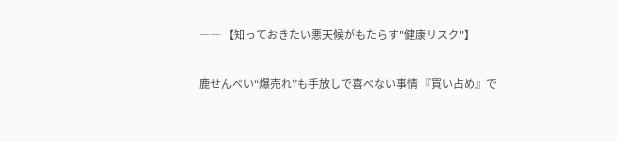―― 【知っておきたい悪天候がもたらす"健康リスク"】

鹿せんべい“爆売れ”も手放しで喜べない事情 『買い占め』で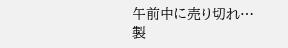午前中に売り切れ…製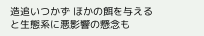造追いつかず ほかの餌を与えると生態系に悪影響の懸念も